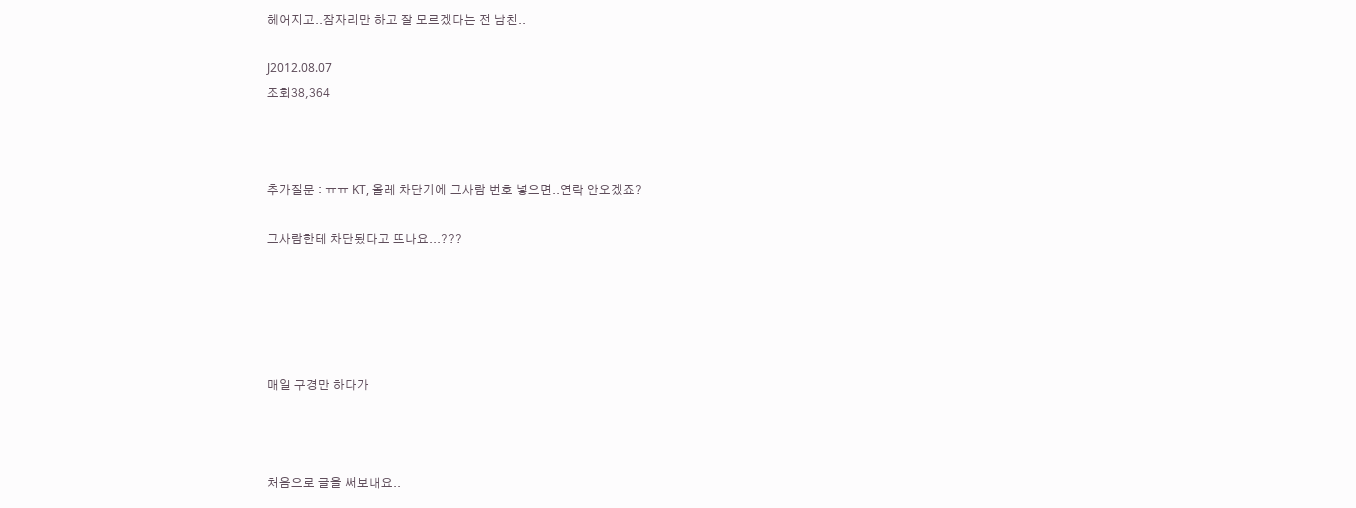헤어지고..잠자리만 하고 잘 모르겠다는 전 남친..

J2012.08.07
조회38,364



추가질문 : ㅠㅠ KT, 올레 차단기에 그사람 번호 넣으면..연락 안오겠죠?

그사람한테 차단됬다고 뜨나요...???





매일 구경만 하다가



처음으로 글을 써보내요..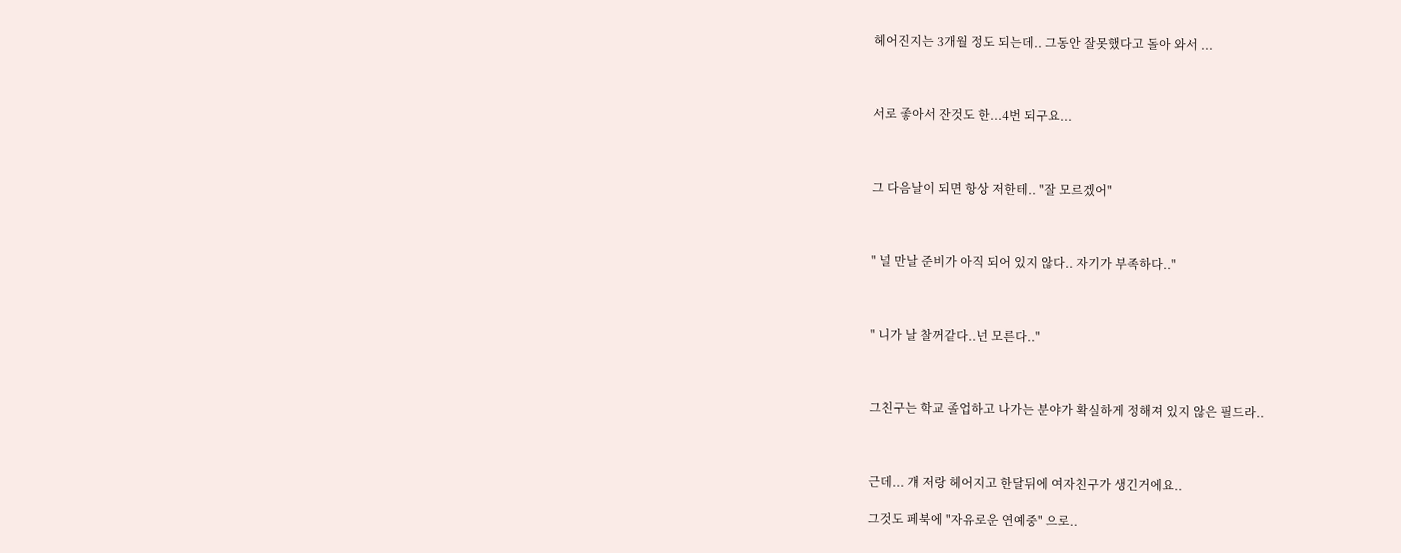헤어진지는 3개월 정도 되는데.. 그동안 잘못했다고 돌아 와서 ...



서로 좋아서 잔것도 한...4번 되구요...



그 다음날이 되면 항상 저한테.. "잘 모르겠어"



" 널 만날 준비가 아직 되어 있지 않다.. 자기가 부족하다.."



" 니가 날 찰꺼같다..넌 모른다.."



그친구는 학교 졸업하고 나가는 분야가 확실하게 정해져 있지 않은 필드라..



근데... 걔 저랑 헤어지고 한달뒤에 여자친구가 생긴거에요..

그것도 페북에 "자유로운 연예중" 으로..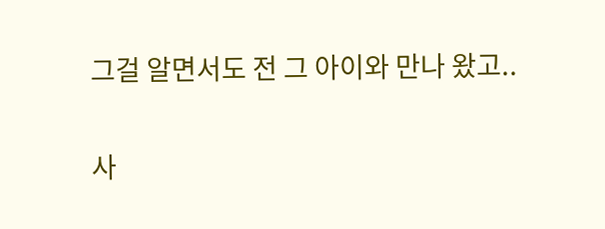그걸 알면서도 전 그 아이와 만나 왔고..

사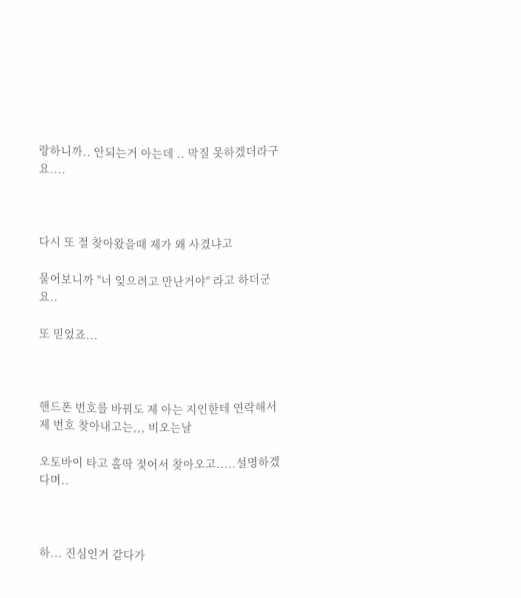랑하니까.. 안되는거 아는데 .. 막질 못하겠더라구요....



다시 또 절 찾아왔을때 제가 왜 사겼냐고

물어보니까 "너 잊으려고 만난거야" 라고 하더군요..

또 믿었죠...



핸드폰 번호를 바꿔도 제 아는 지인한테 연락해서 제 번호 찾아내고는,,, 비오는날

오토바이 타고 홀딱 젖어서 찾아오고.....설명하겠다며..



하... 진심인거 같다가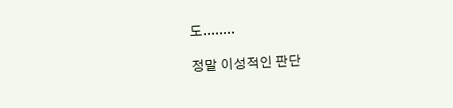도........

정말 이성적인 판단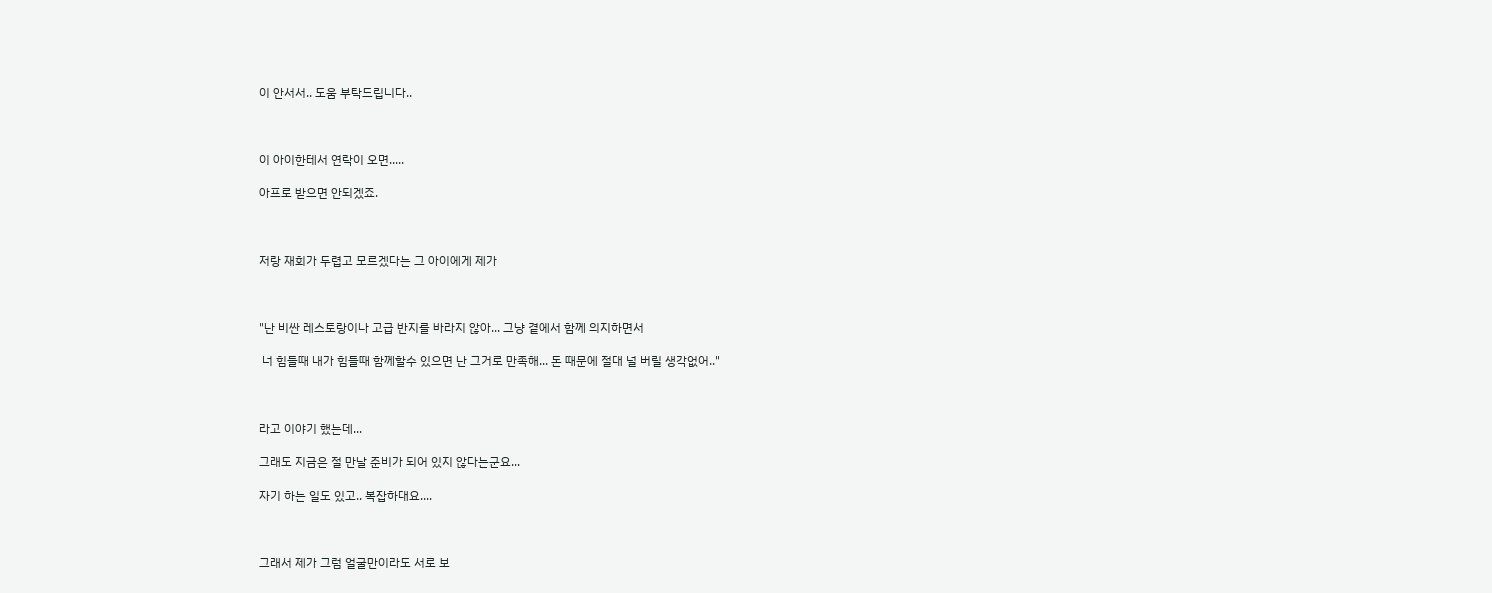이 안서서.. 도움 부탁드립니다..



이 아이한테서 연락이 오면.....

아프로 받으면 안되겠죠.



저랑 재회가 두렵고 모르겠다는 그 아이에게 제가



"난 비싼 레스토랑이나 고급 반지를 바라지 않아... 그냥 곁에서 함께 의지하면서

 너 힘들때 내가 힘들때 함께할수 있으면 난 그거로 만족해... 돈 때문에 절대 널 버릴 생각없어.."



라고 이야기 했는데...

그래도 지금은 절 만날 준비가 되어 있지 않다는군요...

자기 하는 일도 있고.. 복잡하대요....



그래서 제가 그럼 얼굴만이라도 서로 보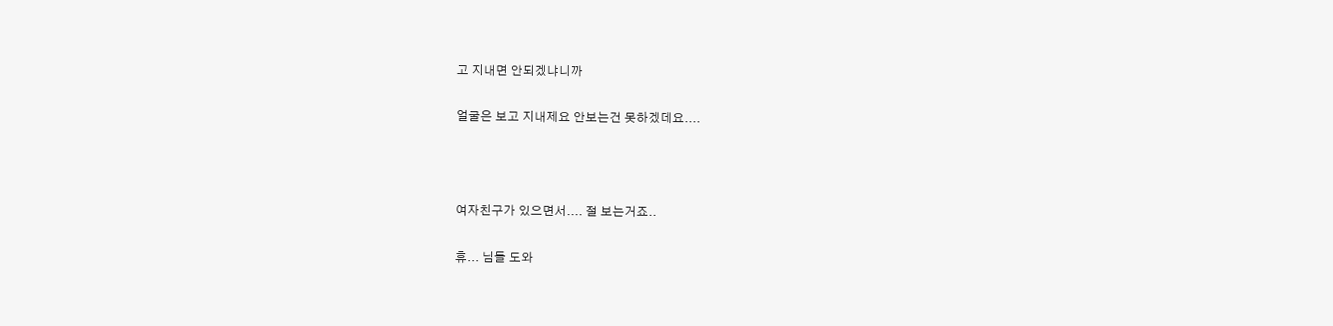고 지내면 안되겠냐니까

얼굴은 보고 지내제요 안보는건 못하겠데요....



여자친구가 있으면서.... 절 보는거죠..

휴... 님들 도와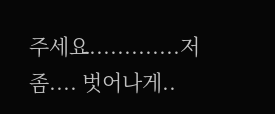주세요.............저좀.... 벗어나게..